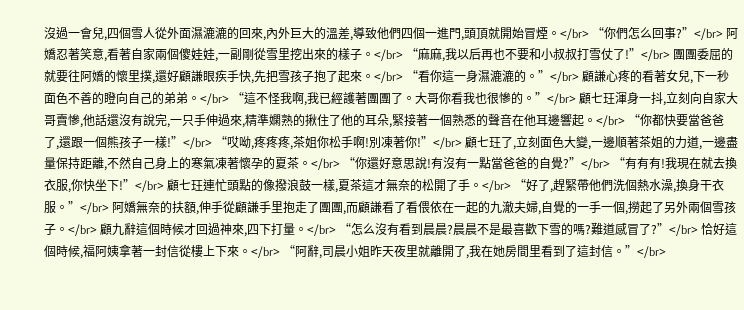沒過一會兒,四個雪人從外面濕漉漉的回來,內外巨大的溫差,導致他們四個一進門,頭頂就開始冒煙。</br> “你們怎么回事?”</br> 阿嬌忍著笑意,看著自家兩個傻娃娃,一副剛從雪里挖出來的樣子。</br> “麻麻,我以后再也不要和小叔叔打雪仗了!”</br> 團團委屈的就要往阿嬌的懷里撲,還好顧謙眼疾手快,先把雪孩子抱了起來。</br> “看你這一身濕漉漉的。”</br> 顧謙心疼的看著女兒,下一秒面色不善的瞪向自己的弟弟。</br> “這不怪我啊,我已經護著團團了。大哥你看我也很慘的。”</br> 顧七玨渾身一抖,立刻向自家大哥賣慘,他話還沒有說完,一只手伸過來,精準嫻熟的揪住了他的耳朵,緊接著一個熟悉的聲音在他耳邊響起。</br> “你都快要當爸爸了,還跟一個熊孩子一樣!”</br> “哎呦,疼疼疼,茶姐你松手啊!別凍著你!”</br> 顧七玨了,立刻面色大變,一邊順著茶姐的力道,一邊盡量保持距離,不然自己身上的寒氣凍著懷孕的夏茶。</br> “你還好意思說!有沒有一點當爸爸的自覺?”</br> “有有有!我現在就去換衣服,你快坐下!”</br> 顧七玨連忙頭點的像撥浪鼓一樣,夏茶這才無奈的松開了手。</br> “好了,趕緊帶他們洗個熱水澡,換身干衣服。”</br> 阿嬌無奈的扶額,伸手從顧謙手里抱走了團團,而顧謙看了看偎依在一起的九澈夫婦,自覺的一手一個,撈起了另外兩個雪孩子。</br> 顧九辭這個時候才回過神來,四下打量。</br> “怎么沒有看到晨晨?晨晨不是最喜歡下雪的嗎?難道感冒了?”</br> 恰好這個時候,福阿姨拿著一封信從樓上下來。</br> “阿辭,司晨小姐昨天夜里就離開了,我在她房間里看到了這封信。”</br>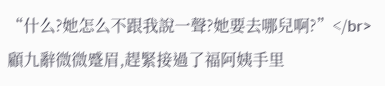“什么?她怎么不跟我說一聲?她要去哪兒啊?”</br> 顧九辭微微蹙眉,趕緊接過了福阿姨手里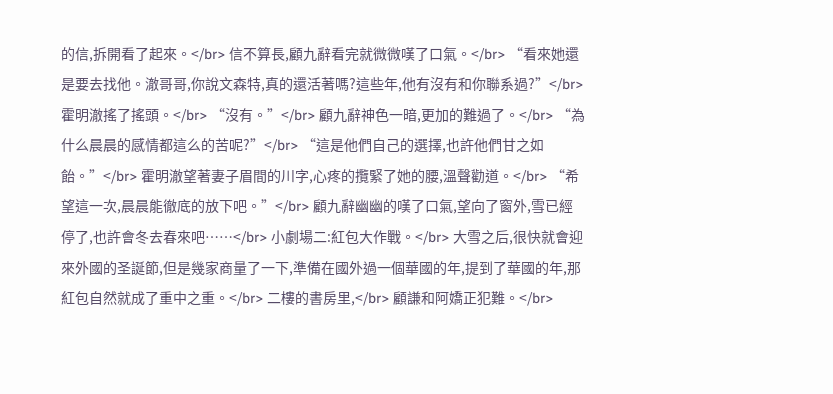的信,拆開看了起來。</br> 信不算長,顧九辭看完就微微嘆了口氣。</br> “看來她還是要去找他。澈哥哥,你說文森特,真的還活著嗎?這些年,他有沒有和你聯系過?”</br> 霍明澈搖了搖頭。</br> “沒有。”</br> 顧九辭神色一暗,更加的難過了。</br> “為什么晨晨的感情都這么的苦呢?”</br> “這是他們自己的選擇,也許他們甘之如飴。”</br> 霍明澈望著妻子眉間的川字,心疼的攬緊了她的腰,溫聲勸道。</br> “希望這一次,晨晨能徹底的放下吧。”</br> 顧九辭幽幽的嘆了口氣,望向了窗外,雪已經停了,也許會冬去春來吧……</br> 小劇場二:紅包大作戰。</br> 大雪之后,很快就會迎來外國的圣誕節,但是幾家商量了一下,準備在國外過一個華國的年,提到了華國的年,那紅包自然就成了重中之重。</br> 二樓的書房里,</br> 顧謙和阿嬌正犯難。</br>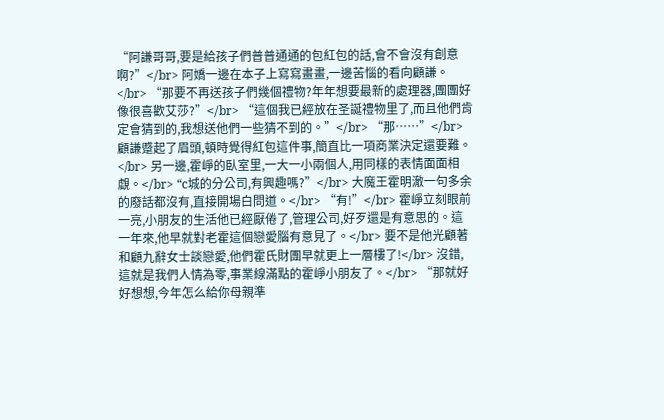“阿謙哥哥,要是給孩子們普普通通的包紅包的話,會不會沒有創意啊?”</br> 阿嬌一邊在本子上寫寫畫畫,一邊苦惱的看向顧謙。</br> “那要不再送孩子們幾個禮物?年年想要最新的處理器,團團好像很喜歡艾莎?”</br> “這個我已經放在圣誕禮物里了,而且他們肯定會猜到的,我想送他們一些猜不到的。”</br> “那……”</br> 顧謙蹙起了眉頭,頓時覺得紅包這件事,簡直比一項商業決定還要難。</br> 另一邊,霍崢的臥室里,一大一小兩個人,用同樣的表情面面相覷。</br> “c城的分公司,有興趣嗎?”</br> 大魔王霍明澈一句多余的廢話都沒有,直接開場白問道。</br> “有!”</br> 霍崢立刻眼前一亮,小朋友的生活他已經厭倦了,管理公司,好歹還是有意思的。這一年來,他早就對老霍這個戀愛腦有意見了。</br> 要不是他光顧著和顧九辭女士談戀愛,他們霍氏財團早就更上一層樓了!</br> 沒錯,這就是我們人情為零,事業線滿點的霍崢小朋友了。</br> “那就好好想想,今年怎么給你母親準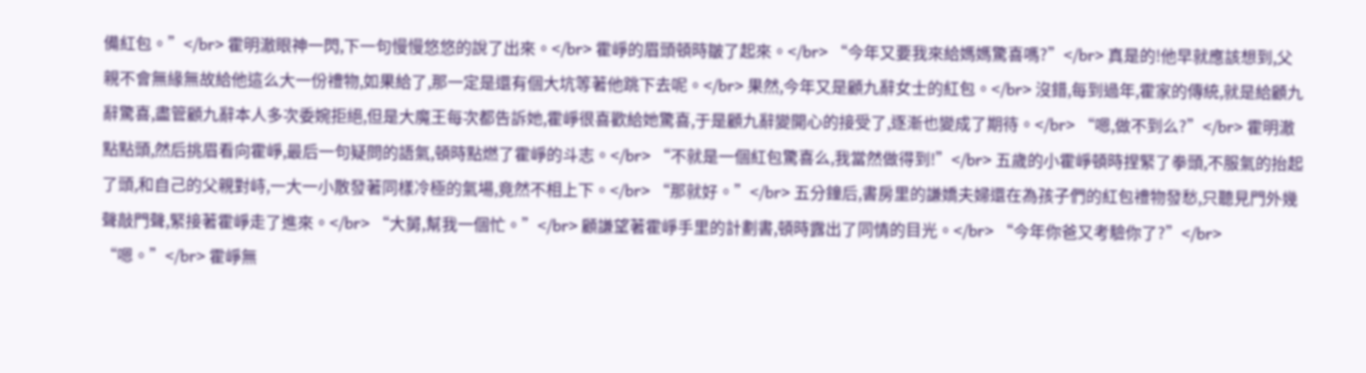備紅包。”</br> 霍明澈眼神一閃,下一句慢慢悠悠的說了出來。</br> 霍崢的眉頭頓時皺了起來。</br> “今年又要我來給媽媽驚喜嗎?”</br> 真是的!他早就應該想到,父親不會無緣無故給他這么大一份禮物,如果給了,那一定是還有個大坑等著他跳下去呢。</br> 果然,今年又是顧九辭女士的紅包。</br> 沒錯,每到過年,霍家的傳統,就是給顧九辭驚喜,盡管顧九辭本人多次委婉拒絕,但是大魔王每次都告訴她,霍崢很喜歡給她驚喜,于是顧九辭變開心的接受了,逐漸也變成了期待。</br> “嗯,做不到么?”</br> 霍明澈點點頭,然后挑眉看向霍崢,最后一句疑問的語氣,頓時點燃了霍崢的斗志。</br> “不就是一個紅包驚喜么,我當然做得到!”</br> 五歲的小霍崢頓時捏緊了拳頭,不服氣的抬起了頭,和自己的父親對峙,一大一小散發著同樣冷極的氣場,竟然不相上下。</br> “那就好。”</br> 五分鐘后,書房里的謙嬌夫婦還在為孩子們的紅包禮物發愁,只聽見門外幾聲敲門聲,緊接著霍崢走了進來。</br> “大舅,幫我一個忙。”</br> 顧謙望著霍崢手里的計劃書,頓時露出了同情的目光。</br> “今年你爸又考驗你了?”</br> “嗯。”</br> 霍崢無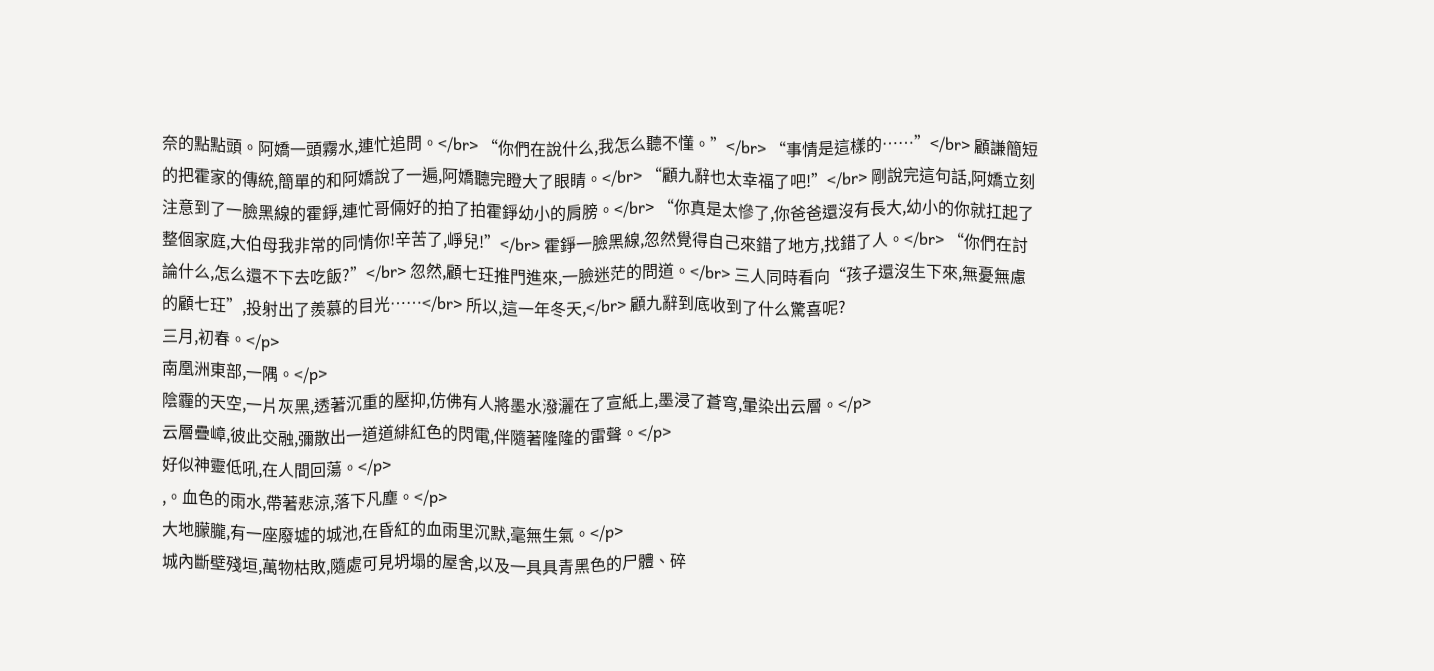奈的點點頭。阿嬌一頭霧水,連忙追問。</br> “你們在說什么,我怎么聽不懂。”</br> “事情是這樣的……”</br> 顧謙簡短的把霍家的傳統,簡單的和阿嬌說了一遍,阿嬌聽完瞪大了眼睛。</br> “顧九辭也太幸福了吧!”</br> 剛說完這句話,阿嬌立刻注意到了一臉黑線的霍錚,連忙哥倆好的拍了拍霍錚幼小的肩膀。</br> “你真是太慘了,你爸爸還沒有長大,幼小的你就扛起了整個家庭,大伯母我非常的同情你!辛苦了,崢兒!”</br> 霍錚一臉黑線,忽然覺得自己來錯了地方,找錯了人。</br> “你們在討論什么,怎么還不下去吃飯?”</br> 忽然,顧七玨推門進來,一臉迷茫的問道。</br> 三人同時看向“孩子還沒生下來,無憂無慮的顧七玨”,投射出了羨慕的目光……</br> 所以,這一年冬天,</br> 顧九辭到底收到了什么驚喜呢?
三月,初春。</p>
南凰洲東部,一隅。</p>
陰霾的天空,一片灰黑,透著沉重的壓抑,仿佛有人將墨水潑灑在了宣紙上,墨浸了蒼穹,暈染出云層。</p>
云層疊嶂,彼此交融,彌散出一道道緋紅色的閃電,伴隨著隆隆的雷聲。</p>
好似神靈低吼,在人間回蕩。</p>
,。血色的雨水,帶著悲涼,落下凡塵。</p>
大地朦朧,有一座廢墟的城池,在昏紅的血雨里沉默,毫無生氣。</p>
城內斷壁殘垣,萬物枯敗,隨處可見坍塌的屋舍,以及一具具青黑色的尸體、碎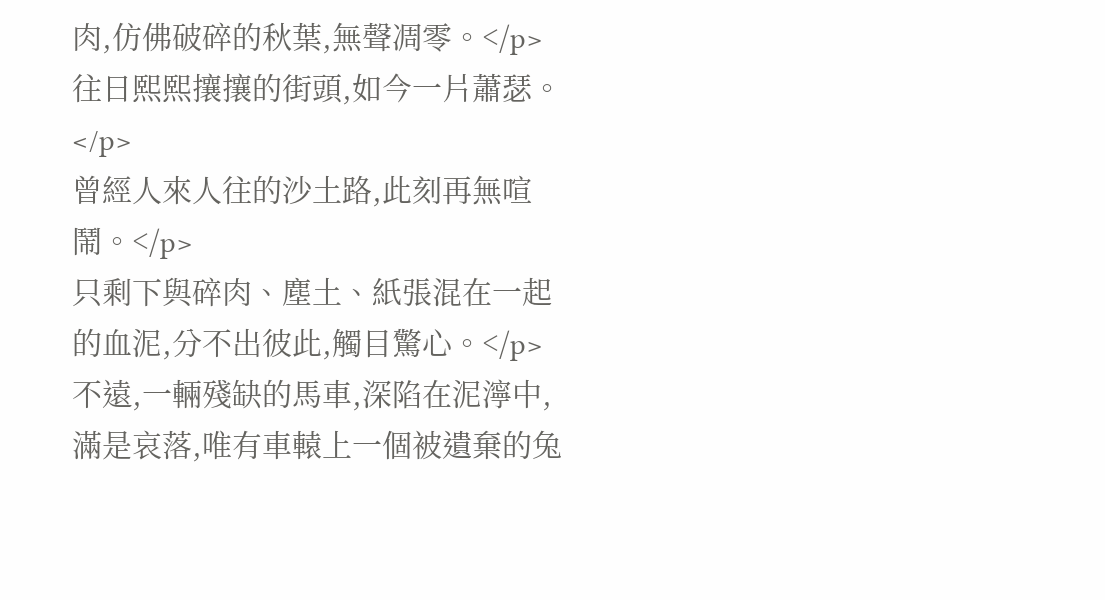肉,仿佛破碎的秋葉,無聲凋零。</p>
往日熙熙攘攘的街頭,如今一片蕭瑟。</p>
曾經人來人往的沙土路,此刻再無喧鬧。</p>
只剩下與碎肉、塵土、紙張混在一起的血泥,分不出彼此,觸目驚心。</p>
不遠,一輛殘缺的馬車,深陷在泥濘中,滿是哀落,唯有車轅上一個被遺棄的兔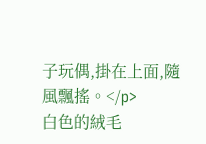子玩偶,掛在上面,隨風飄搖。</p>
白色的絨毛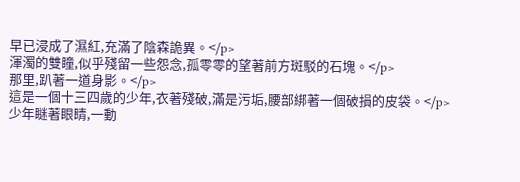早已浸成了濕紅,充滿了陰森詭異。</p>
渾濁的雙瞳,似乎殘留一些怨念,孤零零的望著前方斑駁的石塊。</p>
那里,趴著一道身影。</p>
這是一個十三四歲的少年,衣著殘破,滿是污垢,腰部綁著一個破損的皮袋。</p>
少年瞇著眼睛,一動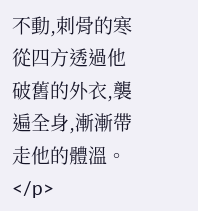不動,刺骨的寒從四方透過他破舊的外衣,襲遍全身,漸漸帶走他的體溫。</p>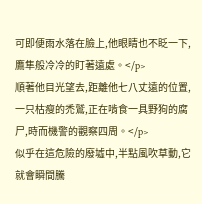可即便雨水落在臉上,他眼睛也不眨一下,鷹隼般冷冷的盯著遠處。</p>
順著他目光望去,距離他七八丈遠的位置,一只枯瘦的禿鷲,正在啃食一具野狗的腐尸,時而機警的觀察四周。</p>
似乎在這危險的廢墟中,半點風吹草動,它就會瞬間騰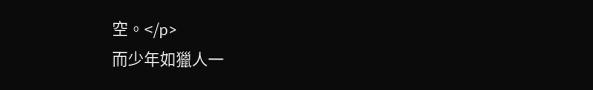空。</p>
而少年如獵人一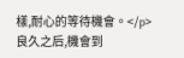樣,耐心的等待機會。</p>
良久之后,機會到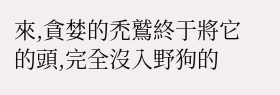來,貪婪的禿鷲終于將它的頭,完全沒入野狗的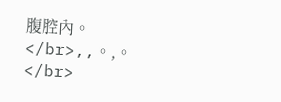腹腔內。</br>,,。,。</br>